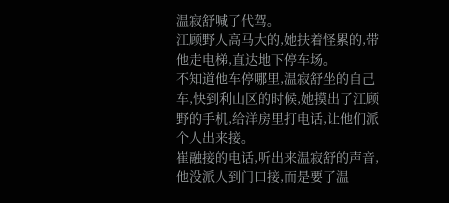温寂舒喊了代驾。
江顾野人高马大的,她扶着怪累的,带他走电梯,直达地下停车场。
不知道他车停哪里,温寂舒坐的自己车,快到利山区的时候,她摸出了江顾野的手机,给洋房里打电话,让他们派个人出来接。
崔融接的电话,听出来温寂舒的声音,他没派人到门口接,而是要了温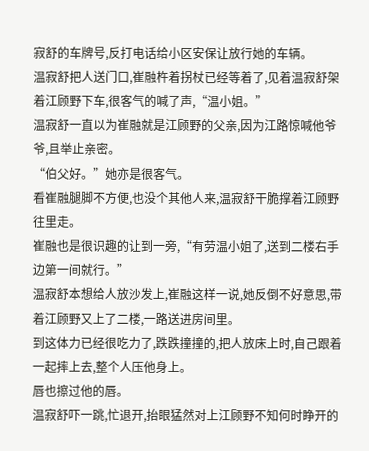寂舒的车牌号,反打电话给小区安保让放行她的车辆。
温寂舒把人送门口,崔融杵着拐杖已经等着了,见着温寂舒架着江顾野下车,很客气的喊了声,“温小姐。”
温寂舒一直以为崔融就是江顾野的父亲,因为江路惊喊他爷爷,且举止亲密。
“伯父好。”她亦是很客气。
看崔融腿脚不方便,也没个其他人来,温寂舒干脆撑着江顾野往里走。
崔融也是很识趣的让到一旁,“有劳温小姐了,送到二楼右手边第一间就行。”
温寂舒本想给人放沙发上,崔融这样一说,她反倒不好意思,带着江顾野又上了二楼,一路送进房间里。
到这体力已经很吃力了,跌跌撞撞的,把人放床上时,自己跟着一起摔上去,整个人压他身上。
唇也擦过他的唇。
温寂舒吓一跳,忙退开,抬眼猛然对上江顾野不知何时睁开的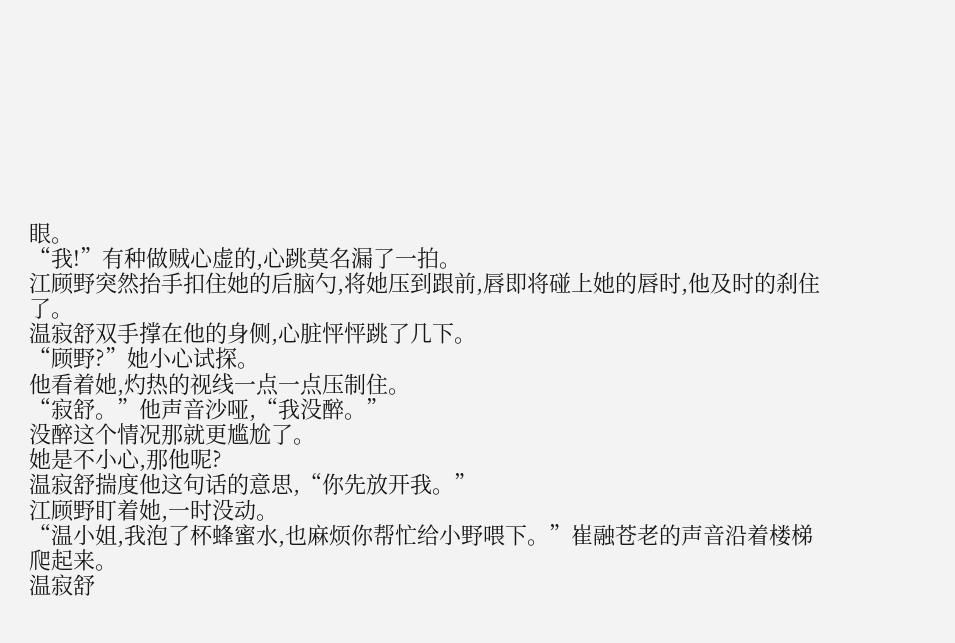眼。
“我!”有种做贼心虚的,心跳莫名漏了一拍。
江顾野突然抬手扣住她的后脑勺,将她压到跟前,唇即将碰上她的唇时,他及时的刹住了。
温寂舒双手撑在他的身侧,心脏怦怦跳了几下。
“顾野?”她小心试探。
他看着她,灼热的视线一点一点压制住。
“寂舒。”他声音沙哑,“我没醉。”
没醉这个情况那就更尴尬了。
她是不小心,那他呢?
温寂舒揣度他这句话的意思,“你先放开我。”
江顾野盯着她,一时没动。
“温小姐,我泡了杯蜂蜜水,也麻烦你帮忙给小野喂下。”崔融苍老的声音沿着楼梯爬起来。
温寂舒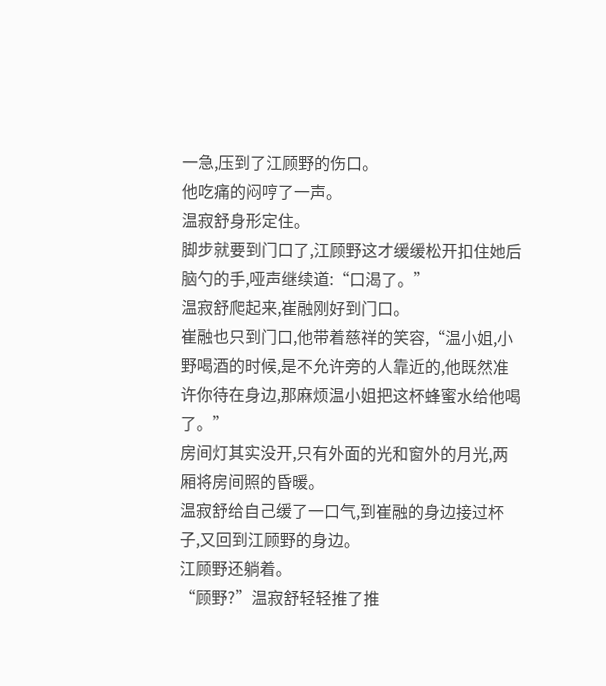一急,压到了江顾野的伤口。
他吃痛的闷哼了一声。
温寂舒身形定住。
脚步就要到门口了,江顾野这才缓缓松开扣住她后脑勺的手,哑声继续道:“口渴了。”
温寂舒爬起来,崔融刚好到门口。
崔融也只到门口,他带着慈祥的笑容,“温小姐,小野喝酒的时候,是不允许旁的人靠近的,他既然准许你待在身边,那麻烦温小姐把这杯蜂蜜水给他喝了。”
房间灯其实没开,只有外面的光和窗外的月光,两厢将房间照的昏暖。
温寂舒给自己缓了一口气,到崔融的身边接过杯子,又回到江顾野的身边。
江顾野还躺着。
“顾野?”温寂舒轻轻推了推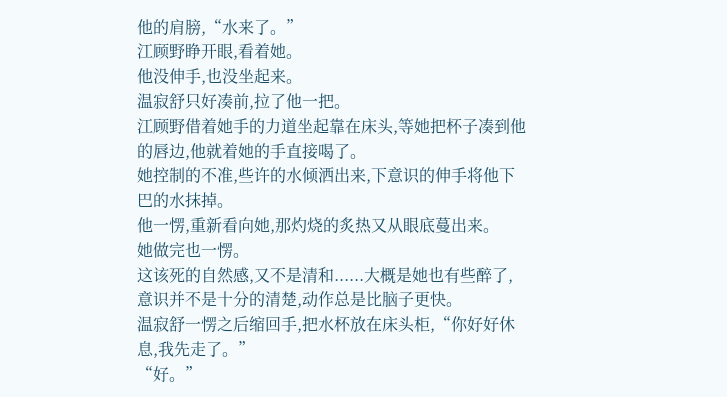他的肩膀,“水来了。”
江顾野睁开眼,看着她。
他没伸手,也没坐起来。
温寂舒只好凑前,拉了他一把。
江顾野借着她手的力道坐起靠在床头,等她把杯子凑到他的唇边,他就着她的手直接喝了。
她控制的不准,些许的水倾洒出来,下意识的伸手将他下巴的水抹掉。
他一愣,重新看向她,那灼烧的炙热又从眼底蔓出来。
她做完也一愣。
这该死的自然感,又不是清和......大概是她也有些醉了,意识并不是十分的清楚,动作总是比脑子更快。
温寂舒一愣之后缩回手,把水杯放在床头柜,“你好好休息,我先走了。”
“好。”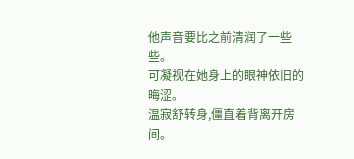他声音要比之前清润了一些些。
可凝视在她身上的眼神依旧的晦涩。
温寂舒转身,僵直着背离开房间。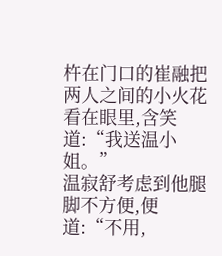杵在门口的崔融把两人之间的小火花看在眼里,含笑道:“我送温小姐。”
温寂舒考虑到他腿脚不方便,便道:“不用,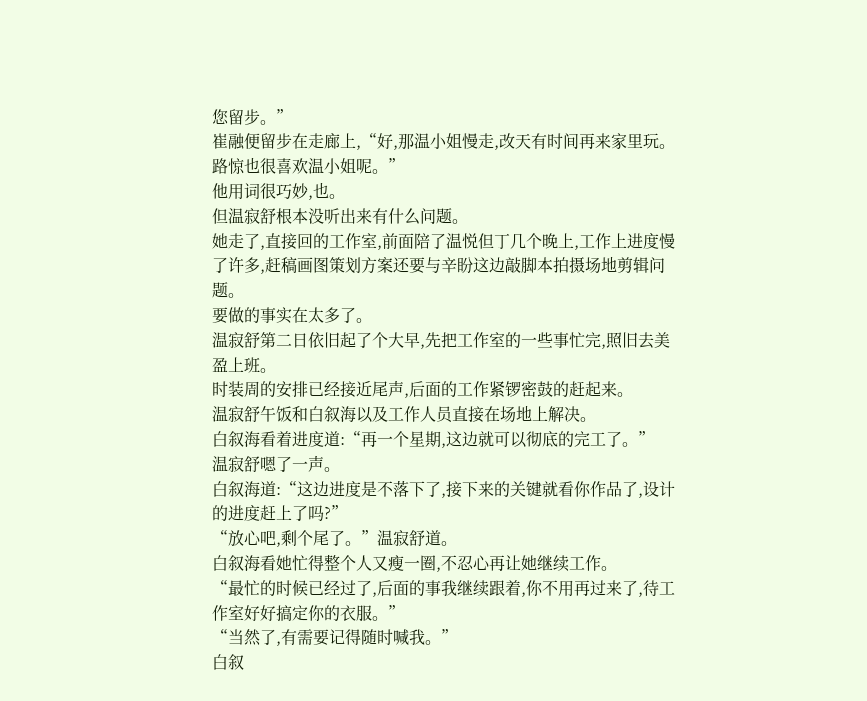您留步。”
崔融便留步在走廊上,“好,那温小姐慢走,改天有时间再来家里玩。路惊也很喜欢温小姐呢。”
他用词很巧妙,也。
但温寂舒根本没听出来有什么问题。
她走了,直接回的工作室,前面陪了温悦但丁几个晚上,工作上进度慢了许多,赶稿画图策划方案还要与辛盼这边敲脚本拍摄场地剪辑问题。
要做的事实在太多了。
温寂舒第二日依旧起了个大早,先把工作室的一些事忙完,照旧去美盈上班。
时装周的安排已经接近尾声,后面的工作紧锣密鼓的赶起来。
温寂舒午饭和白叙海以及工作人员直接在场地上解决。
白叙海看着进度道:“再一个星期,这边就可以彻底的完工了。”
温寂舒嗯了一声。
白叙海道:“这边进度是不落下了,接下来的关键就看你作品了,设计的进度赶上了吗?”
“放心吧,剩个尾了。”温寂舒道。
白叙海看她忙得整个人又瘦一圈,不忍心再让她继续工作。
“最忙的时候已经过了,后面的事我继续跟着,你不用再过来了,待工作室好好搞定你的衣服。”
“当然了,有需要记得随时喊我。”
白叙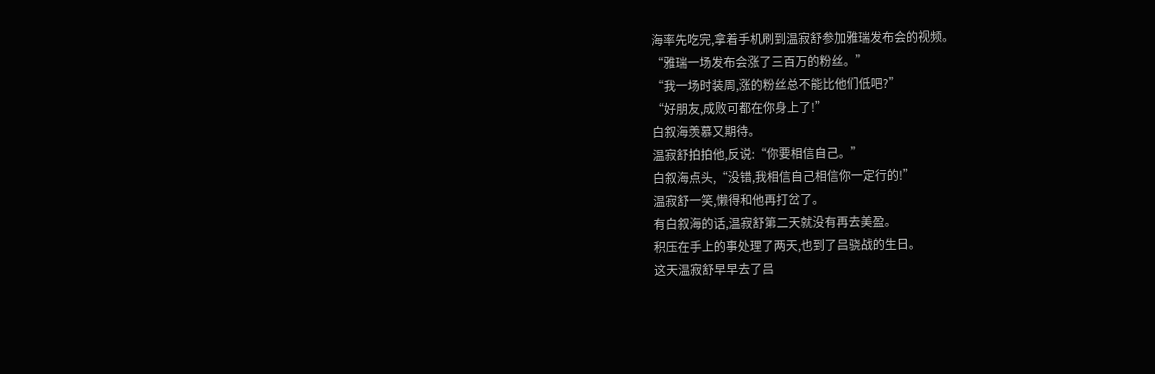海率先吃完,拿着手机刷到温寂舒参加雅瑞发布会的视频。
“雅瑞一场发布会涨了三百万的粉丝。”
“我一场时装周,涨的粉丝总不能比他们低吧?”
“好朋友,成败可都在你身上了!”
白叙海羡慕又期待。
温寂舒拍拍他,反说:“你要相信自己。”
白叙海点头,“没错,我相信自己相信你一定行的!”
温寂舒一笑,懒得和他再打岔了。
有白叙海的话,温寂舒第二天就没有再去美盈。
积压在手上的事处理了两天,也到了吕骁战的生日。
这天温寂舒早早去了吕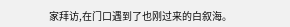家拜访,在门口遇到了也刚过来的白叙海。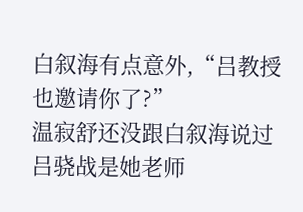白叙海有点意外,“吕教授也邀请你了?”
温寂舒还没跟白叙海说过吕骁战是她老师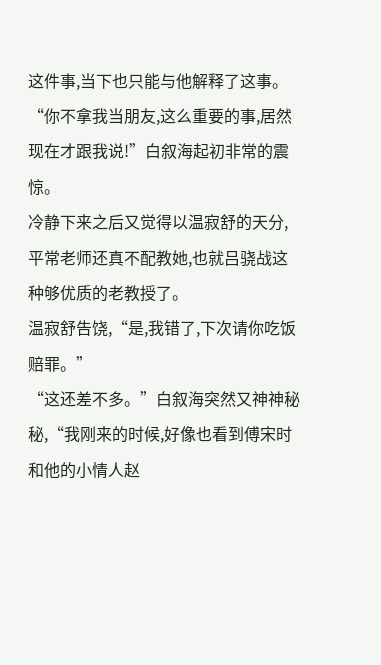这件事,当下也只能与他解释了这事。
“你不拿我当朋友,这么重要的事,居然现在才跟我说!”白叙海起初非常的震惊。
冷静下来之后又觉得以温寂舒的天分,平常老师还真不配教她,也就吕骁战这种够优质的老教授了。
温寂舒告饶,“是,我错了,下次请你吃饭赔罪。”
“这还差不多。”白叙海突然又神神秘秘,“我刚来的时候,好像也看到傅宋时和他的小情人赵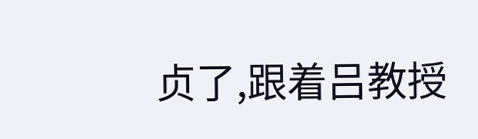贞了,跟着吕教授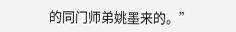的同门师弟姚墨来的。”